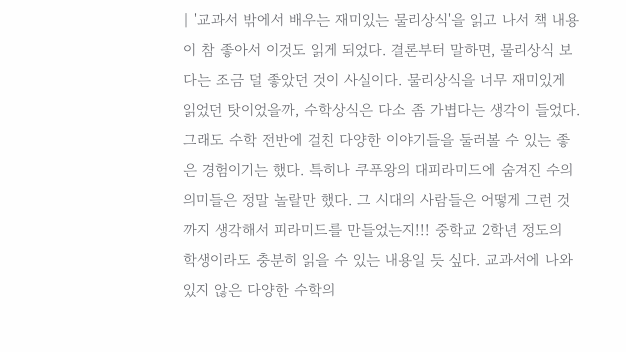| '교과서 밖에서 배우는 재미있는 물리상식'을 읽고 나서 책 내용이 참 좋아서 이것도 읽게 되었다. 결론부터 말하면, 물리상식 보다는 조금 덜 좋았던 것이 사실이다. 물리상식을 너무 재미있게 읽었던 탓이었을까, 수학상식은 다소 좀 가볍다는 생각이 들었다. 그래도 수학 전반에 걸친 다양한 이야기들을 둘러볼 수 있는 좋은 경험이기는 했다. 특히나 쿠푸왕의 대피라미드에 숨겨진 수의 의미들은 정말 놀랄만 했다. 그 시대의 사람들은 어떻게 그런 것까지 생각해서 피라미드를 만들었는지!!! 중학교 2학년 정도의 학생이라도 충분히 읽을 수 있는 내용일 듯 싶다. 교과서에 나와 있지 않은 다양한 수학의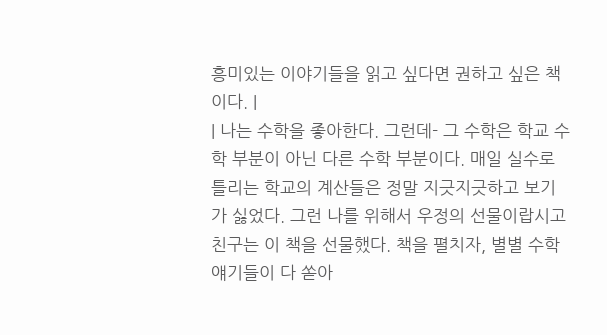흥미있는 이야기들을 읽고 싶다면 권하고 싶은 책이다. |
| 나는 수학을 좋아한다. 그런데- 그 수학은 학교 수학 부분이 아닌 다른 수학 부분이다. 매일 실수로 틀리는 학교의 계산들은 정말 지긋지긋하고 보기가 싫었다. 그런 나를 위해서 우정의 선물이랍시고 친구는 이 책을 선물했다. 책을 펼치자, 별별 수학얘기들이 다 쏟아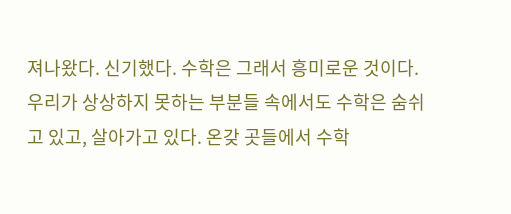져나왔다. 신기했다. 수학은 그래서 흥미로운 것이다. 우리가 상상하지 못하는 부분들 속에서도 수학은 숨쉬고 있고, 살아가고 있다. 온갖 곳들에서 수학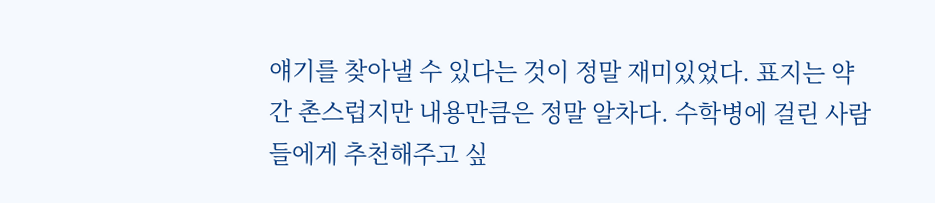얘기를 찾아낼 수 있다는 것이 정말 재미있었다. 표지는 약간 촌스럽지만 내용만큼은 정말 알차다. 수학병에 걸린 사람들에게 추천해주고 싶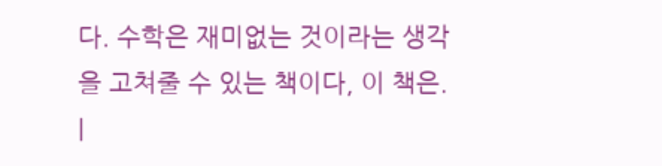다. 수학은 재미없는 것이라는 생각을 고쳐줄 수 있는 책이다, 이 책은. |